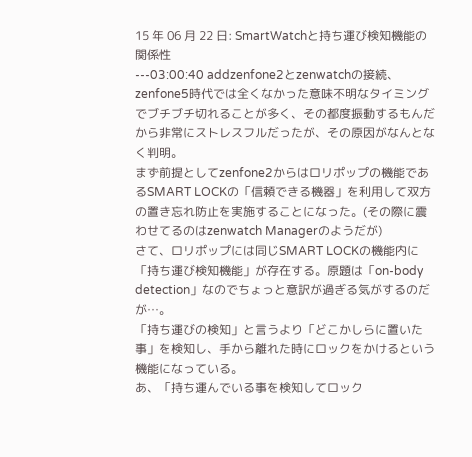15 年 06 月 22 日: SmartWatchと持ち運び検知機能の関係性
---03:00:40 addzenfone2とzenwatchの接続、zenfone5時代では全くなかった意味不明なタイミングでブチブチ切れることが多く、その都度振動するもんだから非常にストレスフルだったが、その原因がなんとなく判明。
まず前提としてzenfone2からはロリポップの機能であるSMART LOCKの「信頼できる機器」を利用して双方の置き忘れ防止を実施することになった。(その際に震わせてるのはzenwatch Managerのようだが)
さて、ロリポップには同じSMART LOCKの機能内に「持ち運び検知機能」が存在する。原題は「on-body detection」なのでちょっと意訳が過ぎる気がするのだが…。
「持ち運びの検知」と言うより「どこかしらに置いた事」を検知し、手から離れた時にロックをかけるという機能になっている。
あ、「持ち運んでいる事を検知してロック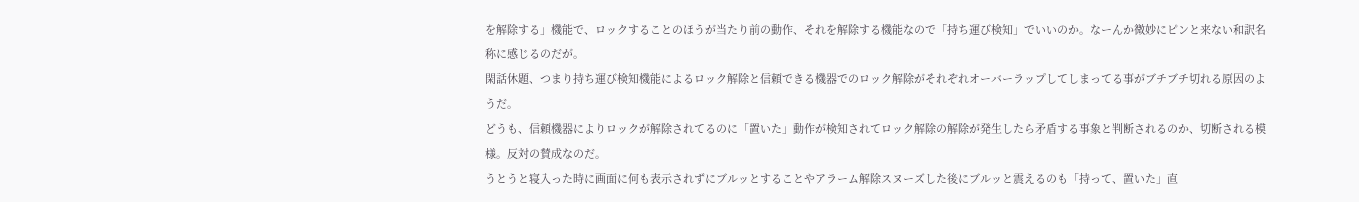を解除する」機能で、ロックすることのほうが当たり前の動作、それを解除する機能なので「持ち運び検知」でいいのか。なーんか微妙にピンと来ない和訳名称に感じるのだが。
閑話休題、つまり持ち運び検知機能によるロック解除と信頼できる機器でのロック解除がそれぞれオーバーラップしてしまってる事がブチブチ切れる原因のようだ。
どうも、信頼機器によりロックが解除されてるのに「置いた」動作が検知されてロック解除の解除が発生したら矛盾する事象と判断されるのか、切断される模様。反対の賛成なのだ。
うとうと寝入った時に画面に何も表示されずにブルッとすることやアラーム解除スヌーズした後にブルッと震えるのも「持って、置いた」直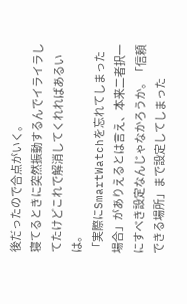後だったので合点がいく。
寝てるときに突然振動するんでイライラしてたけどこれで解消してくれればあるいは。
「実際にSmartWatchを忘れてしまった場合」がありえるとは言え、本来二者択一にすべき設定なんじゃなかろうか。「信頼できる場所」まで設定してしまった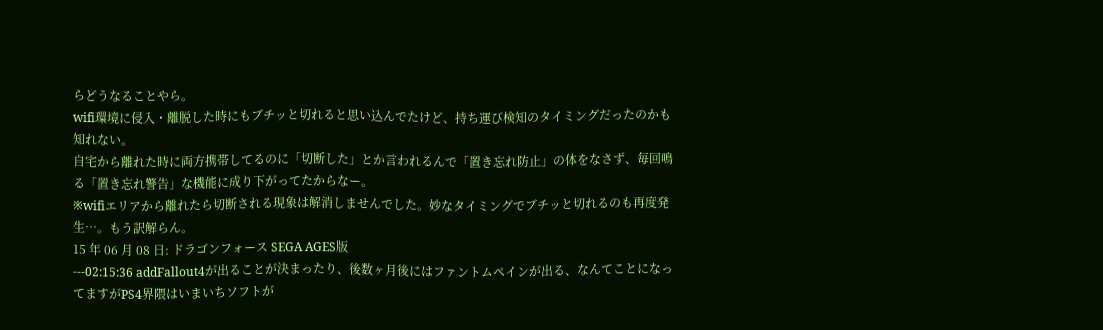らどうなることやら。
wifi環境に侵入・離脱した時にもブチッと切れると思い込んでたけど、持ち運び検知のタイミングだったのかも知れない。
自宅から離れた時に両方携帯してるのに「切断した」とか言われるんで「置き忘れ防止」の体をなさず、毎回鳴る「置き忘れ警告」な機能に成り下がってたからなー。
※wifiエリアから離れたら切断される現象は解消しませんでした。妙なタイミングでブチッと切れるのも再度発生…。もう訳解らん。
15 年 06 月 08 日: ドラゴンフォース SEGA AGES版
---02:15:36 addFallout4が出ることが決まったり、後数ヶ月後にはファントムペインが出る、なんてことになってますがPS4界隈はいまいちソフトが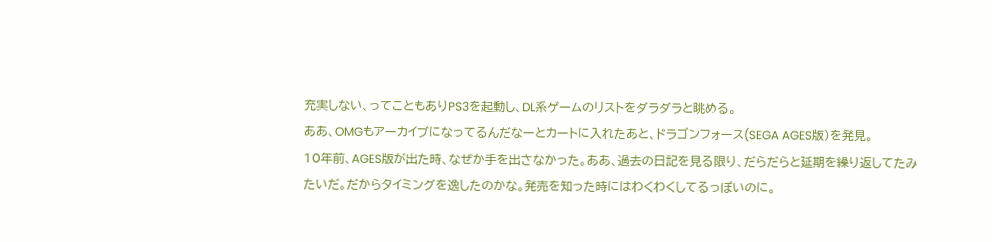充実しない、ってこともありPS3を起動し、DL系ゲームのリストをダラダラと眺める。
ああ、OMGもアーカイブになってるんだなーとカートに入れたあと、ドラゴンフォース(SEGA AGES版)を発見。
10年前、AGES版が出た時、なぜか手を出さなかった。ああ、過去の日記を見る限り、だらだらと延期を繰り返してたみたいだ。だからタイミングを逸したのかな。発売を知った時にはわくわくしてるっぽいのに。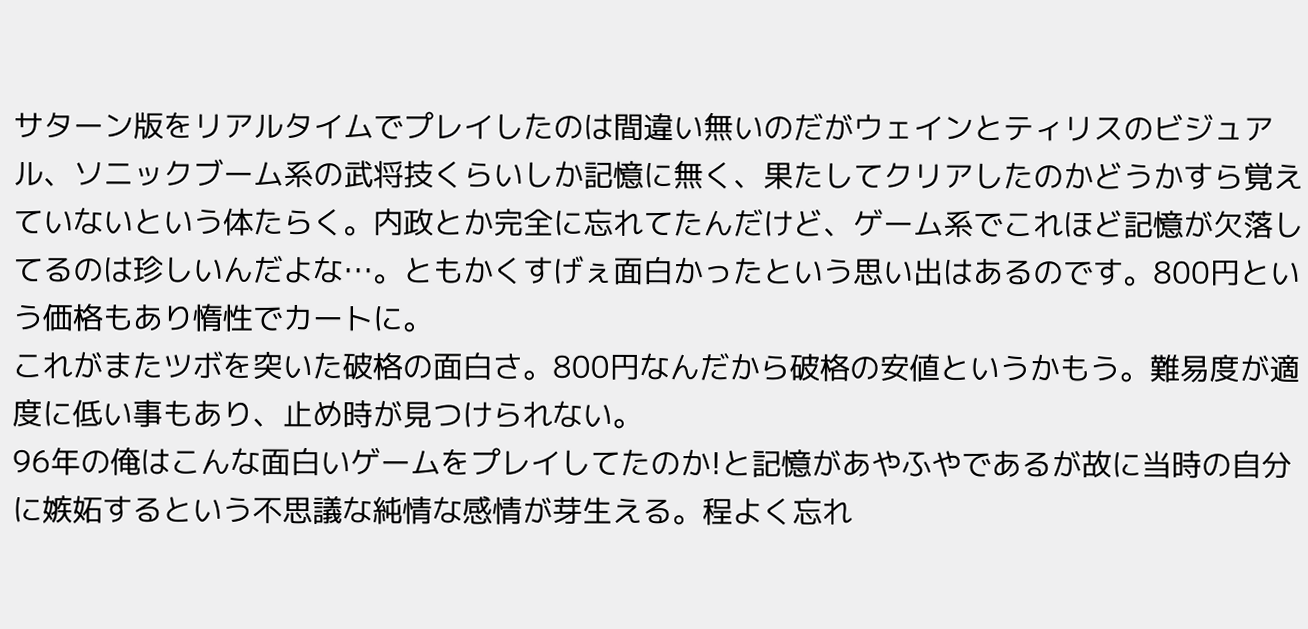サターン版をリアルタイムでプレイしたのは間違い無いのだがウェインとティリスのビジュアル、ソニックブーム系の武将技くらいしか記憶に無く、果たしてクリアしたのかどうかすら覚えていないという体たらく。内政とか完全に忘れてたんだけど、ゲーム系でこれほど記憶が欠落してるのは珍しいんだよな…。ともかくすげぇ面白かったという思い出はあるのです。800円という価格もあり惰性でカートに。
これがまたツボを突いた破格の面白さ。800円なんだから破格の安値というかもう。難易度が適度に低い事もあり、止め時が見つけられない。
96年の俺はこんな面白いゲームをプレイしてたのか!と記憶があやふやであるが故に当時の自分に嫉妬するという不思議な純情な感情が芽生える。程よく忘れ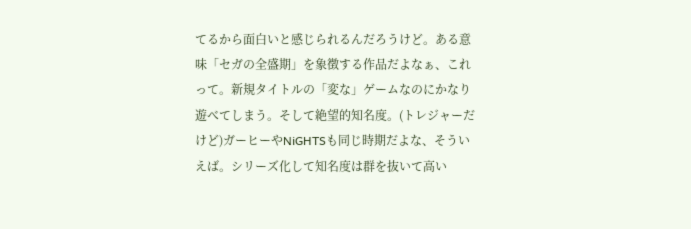てるから面白いと感じられるんだろうけど。ある意味「セガの全盛期」を象徴する作品だよなぁ、これって。新規タイトルの「変な」ゲームなのにかなり遊べてしまう。そして絶望的知名度。(トレジャーだけど)ガーヒーやNiGHTSも同じ時期だよな、そういえば。シリーズ化して知名度は群を抜いて高い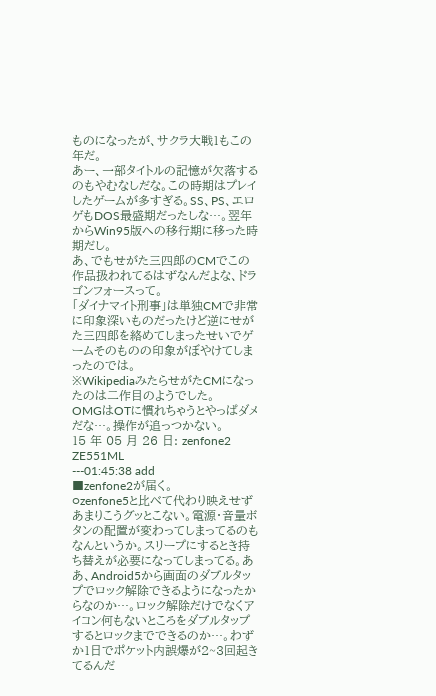ものになったが、サクラ大戦1もこの年だ。
あー、一部タイトルの記憶が欠落するのもやむなしだな。この時期はプレイしたゲームが多すぎる。SS、PS、エロゲもDOS最盛期だったしな…。翌年からWin95版への移行期に移った時期だし。
あ、でもせがた三四郎のCMでこの作品扱われてるはずなんだよな、ドラゴンフォースって。
「ダイナマイト刑事」は単独CMで非常に印象深いものだったけど逆にせがた三四郎を絡めてしまったせいでゲームそのものの印象がぼやけてしまったのでは。
※WikipediaみたらせがたCMになったのは二作目のようでした。
OMGはOTに慣れちゃうとやっぱダメだな…。操作が追っつかない。
15 年 05 月 26 日: zenfone2 ZE551ML
---01:45:38 add
■zenfone2が届く。
○zenfone5と比べて代わり映えせずあまりこうグッとこない。電源・音量ボタンの配置が変わってしまってるのもなんというか。スリープにするとき持ち替えが必要になってしまってる。ああ、Android5から画面のダブルタップでロック解除できるようになったからなのか…。ロック解除だけでなくアイコン何もないところをダブルタップするとロックまでできるのか…。わずか1日でポケット内誤爆が2~3回起きてるんだ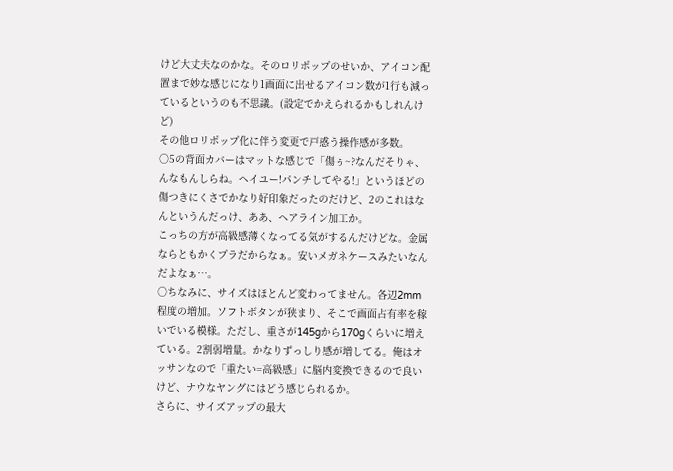けど大丈夫なのかな。そのロリポップのせいか、アイコン配置まで妙な感じになり1画面に出せるアイコン数が1行も減っているというのも不思議。(設定でかえられるかもしれんけど)
その他ロリポップ化に伴う変更で戸惑う操作感が多数。
○5の背面カバーはマットな感じで「傷ぅ~?なんだそりゃ、んなもんしらね。ヘイユー!パンチしてやる!」というほどの傷つきにくさでかなり好印象だったのだけど、2のこれはなんというんだっけ、ああ、ヘアライン加工か。
こっちの方が高級感薄くなってる気がするんだけどな。金属ならともかくプラだからなぁ。安いメガネケースみたいなんだよなぁ…。
○ちなみに、サイズはほとんど変わってません。各辺2mm程度の増加。ソフトボタンが狭まり、そこで画面占有率を稼いでいる模様。ただし、重さが145gから170gくらいに増えている。2割弱増量。かなりずっしり感が増してる。俺はオッサンなので「重たい=高級感」に脳内変換できるので良いけど、ナウなヤングにはどう感じられるか。
さらに、サイズアップの最大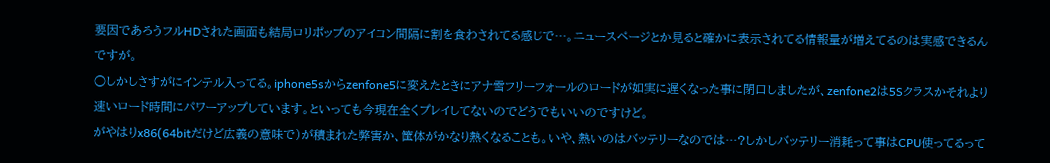要因であろうフルHDされた画面も結局ロリポップのアイコン間隔に割を食わされてる感じで…。ニュースページとか見ると確かに表示されてる情報量が増えてるのは実感できるんですが。
○しかしさすがにインテル入ってる。iphone5sからzenfone5に変えたときにアナ雪フリーフォールのロードが如実に遅くなった事に閉口しましたが、zenfone2は5Sクラスかそれより速いロード時間にパワーアップしています。といっても今現在全くプレイしてないのでどうでもいいのですけど。
がやはりx86(64bitだけど広義の意味で)が積まれた弊害か、筐体がかなり熱くなることも。いや、熱いのはバッテリーなのでは…?しかしバッテリー消耗って事はCPU使ってるって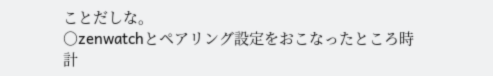ことだしな。
○zenwatchとペアリング設定をおこなったところ時計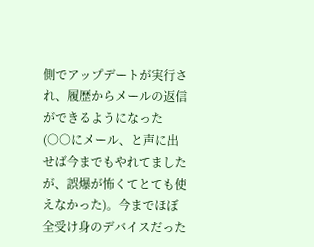側でアップデートが実行され、履歴からメールの返信ができるようになった(○○にメール、と声に出せば今までもやれてましたが、誤爆が怖くてとても使えなかった)。今までほぼ全受け身のデバイスだった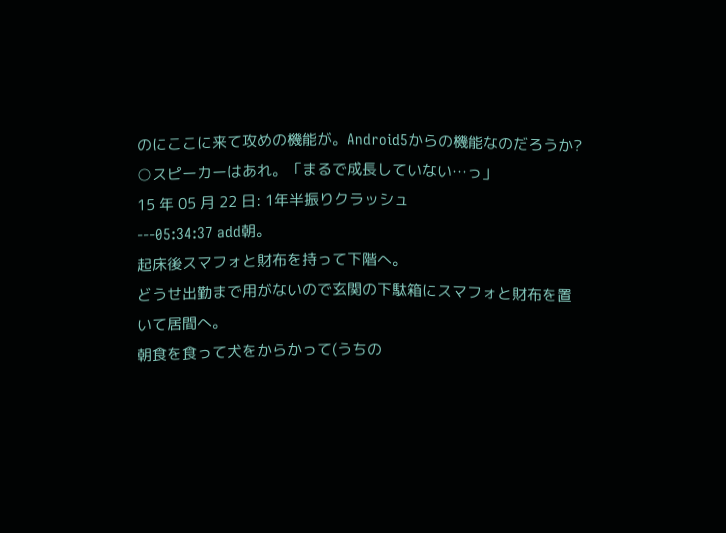のにここに来て攻めの機能が。Android5からの機能なのだろうか?
○スピーカーはあれ。「まるで成長していない…っ」
15 年 05 月 22 日: 1年半振りクラッシュ
---05:34:37 add朝。
起床後スマフォと財布を持って下階へ。
どうせ出勤まで用がないので玄関の下駄箱にスマフォと財布を置いて居間へ。
朝食を食って犬をからかって(うちの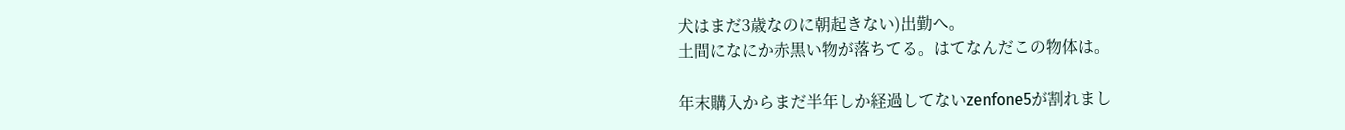犬はまだ3歳なのに朝起きない)出勤へ。
土間になにか赤黒い物が落ちてる。はてなんだこの物体は。

年末購入からまだ半年しか経過してないzenfone5が割れまし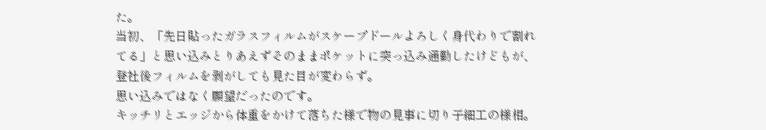た。
当初、「先日貼ったガラスフィルムがスケープドールよろしく身代わりで割れてる」と思い込みとりあえずそのままポケットに突っ込み通勤したけどもが、登社後フィルムを剥がしても見た目が変わらず。
思い込みではなく願望だったのです。
キッチリとエッジから体重をかけて落ちた様で物の見事に切り子細工の様相。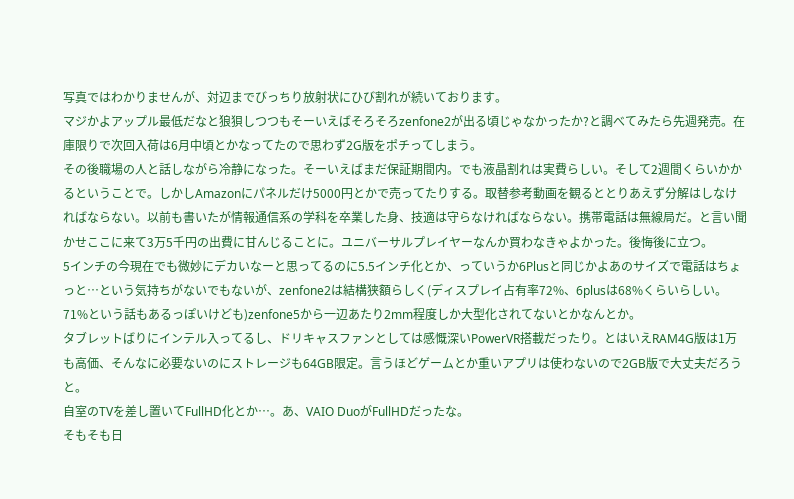写真ではわかりませんが、対辺までびっちり放射状にひび割れが続いております。
マジかよアップル最低だなと狼狽しつつもそーいえばそろそろzenfone2が出る頃じゃなかったか?と調べてみたら先週発売。在庫限りで次回入荷は6月中頃とかなってたので思わず2G版をポチってしまう。
その後職場の人と話しながら冷静になった。そーいえばまだ保証期間内。でも液晶割れは実費らしい。そして2週間くらいかかるということで。しかしAmazonにパネルだけ5000円とかで売ってたりする。取替参考動画を観るととりあえず分解はしなければならない。以前も書いたが情報通信系の学科を卒業した身、技適は守らなければならない。携帯電話は無線局だ。と言い聞かせここに来て3万5千円の出費に甘んじることに。ユニバーサルプレイヤーなんか買わなきゃよかった。後悔後に立つ。
5インチの今現在でも微妙にデカいなーと思ってるのに5.5インチ化とか、っていうか6Plusと同じかよあのサイズで電話はちょっと…という気持ちがないでもないが、zenfone2は結構狭額らしく(ディスプレイ占有率72%、6plusは68%くらいらしい。71%という話もあるっぽいけども)zenfone5から一辺あたり2mm程度しか大型化されてないとかなんとか。
タブレットばりにインテル入ってるし、ドリキャスファンとしては感慨深いPowerVR搭載だったり。とはいえRAM4G版は1万も高価、そんなに必要ないのにストレージも64GB限定。言うほどゲームとか重いアプリは使わないので2GB版で大丈夫だろうと。
自室のTVを差し置いてFullHD化とか…。あ、VAIO DuoがFullHDだったな。
そもそも日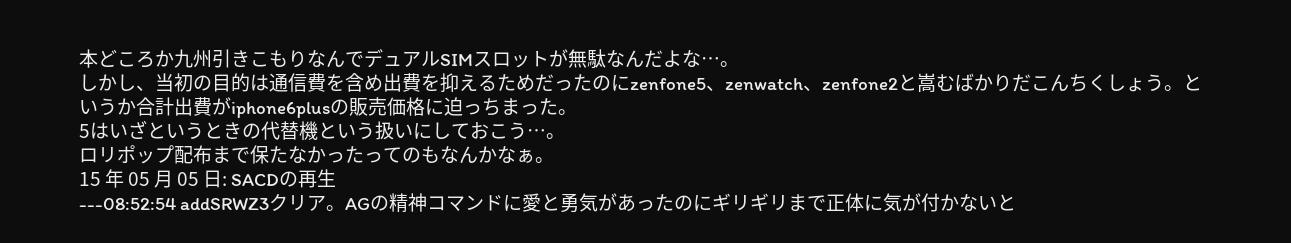本どころか九州引きこもりなんでデュアルSIMスロットが無駄なんだよな…。
しかし、当初の目的は通信費を含め出費を抑えるためだったのにzenfone5、zenwatch、zenfone2と嵩むばかりだこんちくしょう。というか合計出費がiphone6plusの販売価格に迫っちまった。
5はいざというときの代替機という扱いにしておこう…。
ロリポップ配布まで保たなかったってのもなんかなぁ。
15 年 05 月 05 日: SACDの再生
---08:52:54 addSRWZ3クリア。AGの精神コマンドに愛と勇気があったのにギリギリまで正体に気が付かないと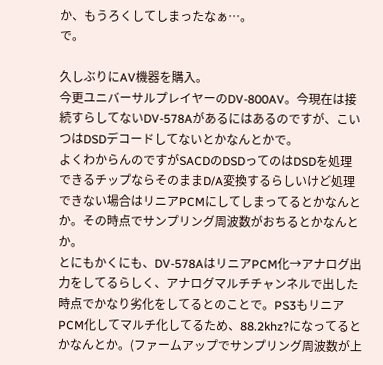か、もうろくしてしまったなぁ…。
で。

久しぶりにAV機器を購入。
今更ユニバーサルプレイヤーのDV-800AV。今現在は接続すらしてないDV-578Aがあるにはあるのですが、こいつはDSDデコードしてないとかなんとかで。
よくわからんのですがSACDのDSDってのはDSDを処理できるチップならそのままD/A変換するらしいけど処理できない場合はリニアPCMにしてしまってるとかなんとか。その時点でサンプリング周波数がおちるとかなんとか。
とにもかくにも、DV-578AはリニアPCM化→アナログ出力をしてるらしく、アナログマルチチャンネルで出した時点でかなり劣化をしてるとのことで。PS3もリニアPCM化してマルチ化してるため、88.2khz?になってるとかなんとか。(ファームアップでサンプリング周波数が上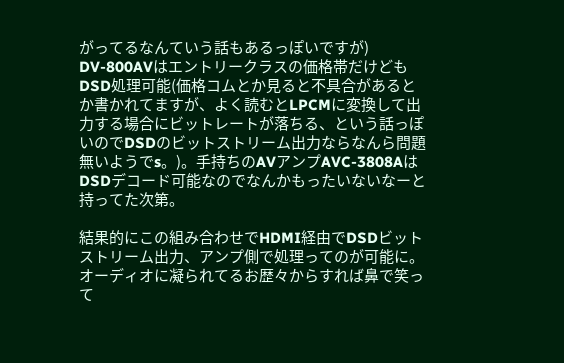がってるなんていう話もあるっぽいですが)
DV-800AVはエントリークラスの価格帯だけどもDSD処理可能(価格コムとか見ると不具合があるとか書かれてますが、よく読むとLPCMに変換して出力する場合にビットレートが落ちる、という話っぽいのでDSDのビットストリーム出力ならなんら問題無いようでs。)。手持ちのAVアンプAVC-3808AはDSDデコード可能なのでなんかもったいないなーと持ってた次第。

結果的にこの組み合わせでHDMI経由でDSDビットストリーム出力、アンプ側で処理ってのが可能に。
オーディオに凝られてるお歴々からすれば鼻で笑って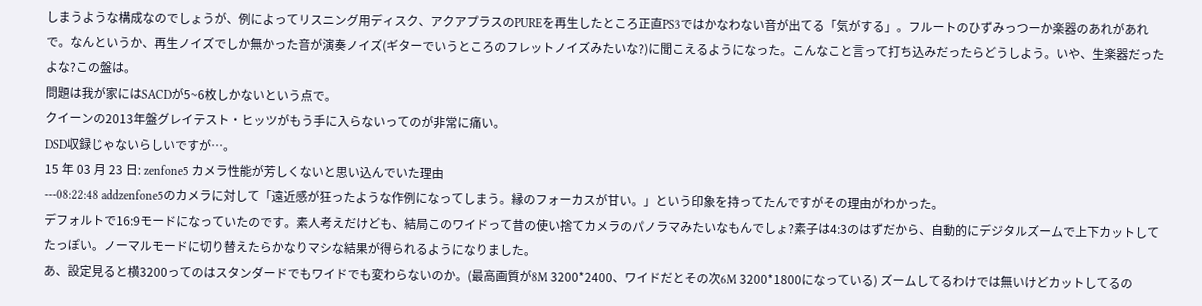しまうような構成なのでしょうが、例によってリスニング用ディスク、アクアプラスのPUREを再生したところ正直PS3ではかなわない音が出てる「気がする」。フルートのひずみっつーか楽器のあれがあれで。なんというか、再生ノイズでしか無かった音が演奏ノイズ(ギターでいうところのフレットノイズみたいな?)に聞こえるようになった。こんなこと言って打ち込みだったらどうしよう。いや、生楽器だったよな?この盤は。
問題は我が家にはSACDが5~6枚しかないという点で。
クイーンの2013年盤グレイテスト・ヒッツがもう手に入らないってのが非常に痛い。
DSD収録じゃないらしいですが…。
15 年 03 月 23 日: zenfone5 カメラ性能が芳しくないと思い込んでいた理由
---08:22:48 addzenfone5のカメラに対して「遠近感が狂ったような作例になってしまう。縁のフォーカスが甘い。」という印象を持ってたんですがその理由がわかった。
デフォルトで16:9モードになっていたのです。素人考えだけども、結局このワイドって昔の使い捨てカメラのパノラマみたいなもんでしょ?素子は4:3のはずだから、自動的にデジタルズームで上下カットしてたっぽい。ノーマルモードに切り替えたらかなりマシな結果が得られるようになりました。
あ、設定見ると横3200ってのはスタンダードでもワイドでも変わらないのか。(最高画質が8M 3200*2400、ワイドだとその次6M 3200*1800になっている) ズームしてるわけでは無いけどカットしてるの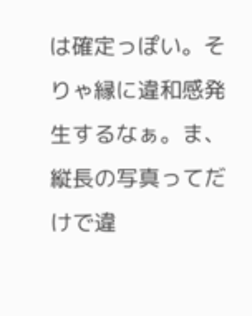は確定っぽい。そりゃ縁に違和感発生するなぁ。ま、縦長の写真ってだけで違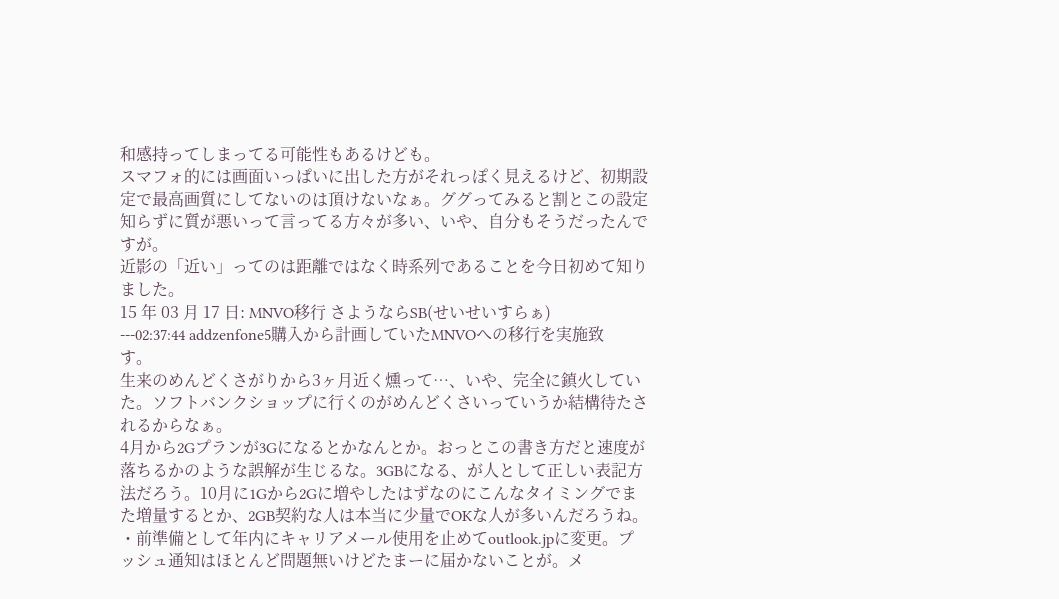和感持ってしまってる可能性もあるけども。
スマフォ的には画面いっぱいに出した方がそれっぽく見えるけど、初期設定で最高画質にしてないのは頂けないなぁ。ググってみると割とこの設定知らずに質が悪いって言ってる方々が多い、いや、自分もそうだったんですが。
近影の「近い」ってのは距離ではなく時系列であることを今日初めて知りました。
15 年 03 月 17 日: MNVO移行 さようならSB(せいせいすらぁ)
---02:37:44 addzenfone5購入から計画していたMNVOへの移行を実施致す。
生来のめんどくさがりから3ヶ月近く燻って…、いや、完全に鎮火していた。ソフトバンクショップに行くのがめんどくさいっていうか結構待たされるからなぁ。
4月から2Gプランが3Gになるとかなんとか。おっとこの書き方だと速度が落ちるかのような誤解が生じるな。3GBになる、が人として正しい表記方法だろう。10月に1Gから2Gに増やしたはずなのにこんなタイミングでまた増量するとか、2GB契約な人は本当に少量でOKな人が多いんだろうね。
・前準備として年内にキャリアメール使用を止めてoutlook.jpに変更。プッシュ通知はほとんど問題無いけどたまーに届かないことが。メ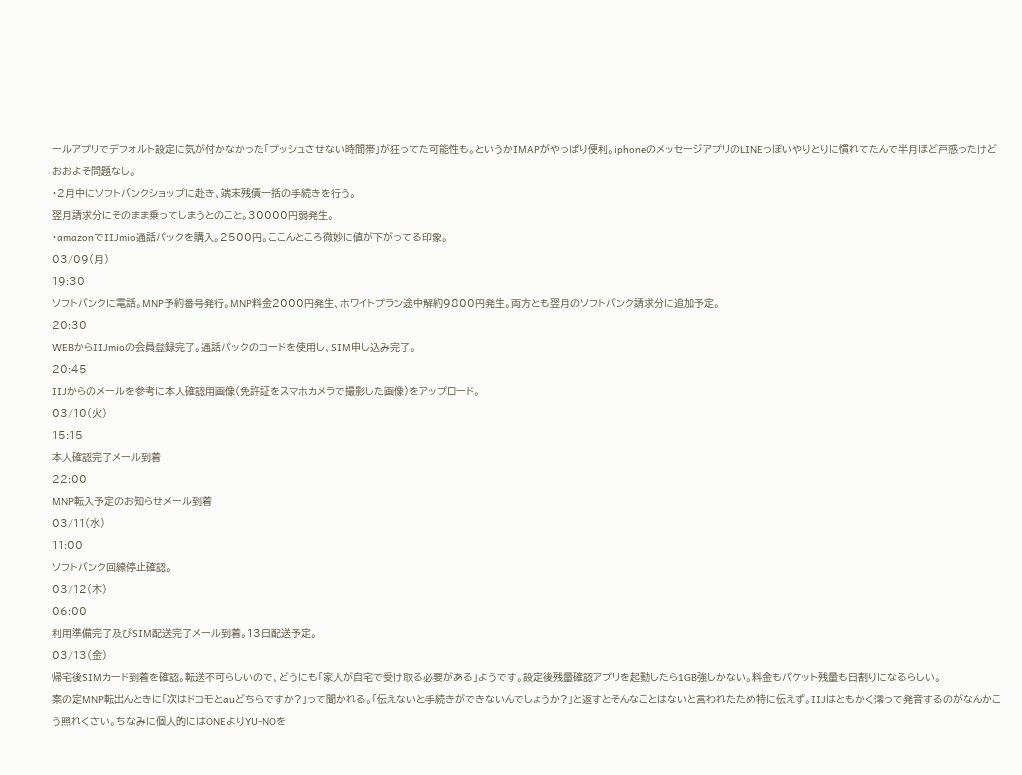ールアプリでデフォルト設定に気が付かなかった「プッシュさせない時間帯」が狂ってた可能性も。というかIMAPがやっぱり便利。iphoneのメッセージアプリのLINEっぽいやりとりに慣れてたんで半月ほど戸惑ったけどおおよそ問題なし。
・2月中にソフトバンクショップに赴き、端末残債一括の手続きを行う。
翌月請求分にそのまま乗ってしまうとのこと。30000円弱発生。
・amazonでIIJmio通話パックを購入。2500円。ここんところ微妙に値が下がってる印象。
03/09(月)
19:30
ソフトバンクに電話。MNP予約番号発行。MNP料金2000円発生、ホワイトプラン途中解約9800円発生。両方とも翌月のソフトバンク請求分に追加予定。
20:30
WEBからIIJmioの会員登録完了。通話パックのコードを使用し、SIM申し込み完了。
20:45
IIJからのメールを参考に本人確認用画像(免許証をスマホカメラで撮影した画像)をアップロード。
03/10(火)
15:15
本人確認完了メール到着
22:00
MNP転入予定のお知らせメール到着
03/11(水)
11:00
ソフトバンク回線停止確認。
03/12(木)
06:00
利用準備完了及びSIM配送完了メール到着。13日配送予定。
03/13(金)
帰宅後SIMカード到着を確認。転送不可らしいので、どうにも「家人が自宅で受け取る必要がある」ようです。設定後残量確認アプリを起動したら1GB強しかない。料金もパケット残量も日割りになるらしい。
案の定MNP転出んときに「次はドコモとauどちらですか?」って聞かれる。「伝えないと手続きができないんでしょうか?」と返すとそんなことはないと言われたため特に伝えず。IIJはともかく澪って発音するのがなんかこう照れくさい。ちなみに個人的にはONEよりYU-NOを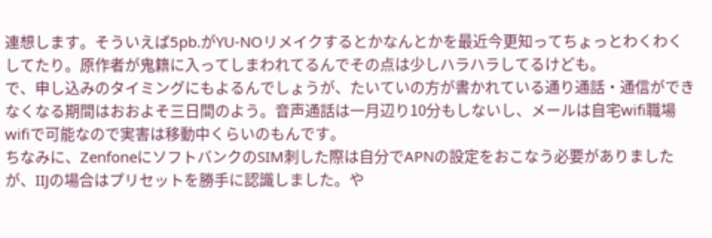連想します。そういえば5pb.がYU-NOリメイクするとかなんとかを最近今更知ってちょっとわくわくしてたり。原作者が鬼籍に入ってしまわれてるんでその点は少しハラハラしてるけども。
で、申し込みのタイミングにもよるんでしょうが、たいていの方が書かれている通り通話・通信ができなくなる期間はおおよそ三日間のよう。音声通話は一月辺り10分もしないし、メールは自宅wifi職場wifiで可能なので実害は移動中くらいのもんです。
ちなみに、ZenfoneにソフトバンクのSIM刺した際は自分でAPNの設定をおこなう必要がありましたが、IIJの場合はプリセットを勝手に認識しました。や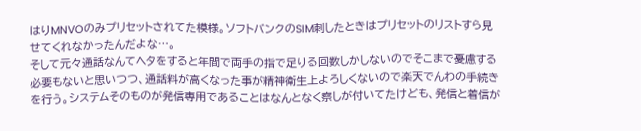はりMNVOのみプリセットされてた模様。ソフトバンクのSIM刺したときはプリセットのリストすら見せてくれなかったんだよな…。
そして元々通話なんてヘタをすると年間で両手の指で足りる回数しかしないのでそこまで憂慮する必要もないと思いつつ、通話料が高くなった事が精神衛生上よろしくないので楽天でんわの手続きを行う。システムそのものが発信専用であることはなんとなく察しが付いてたけども、発信と着信が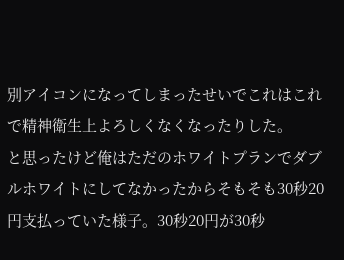別アイコンになってしまったせいでこれはこれで精神衛生上よろしくなくなったりした。
と思ったけど俺はただのホワイトプランでダブルホワイトにしてなかったからそもそも30秒20円支払っていた様子。30秒20円が30秒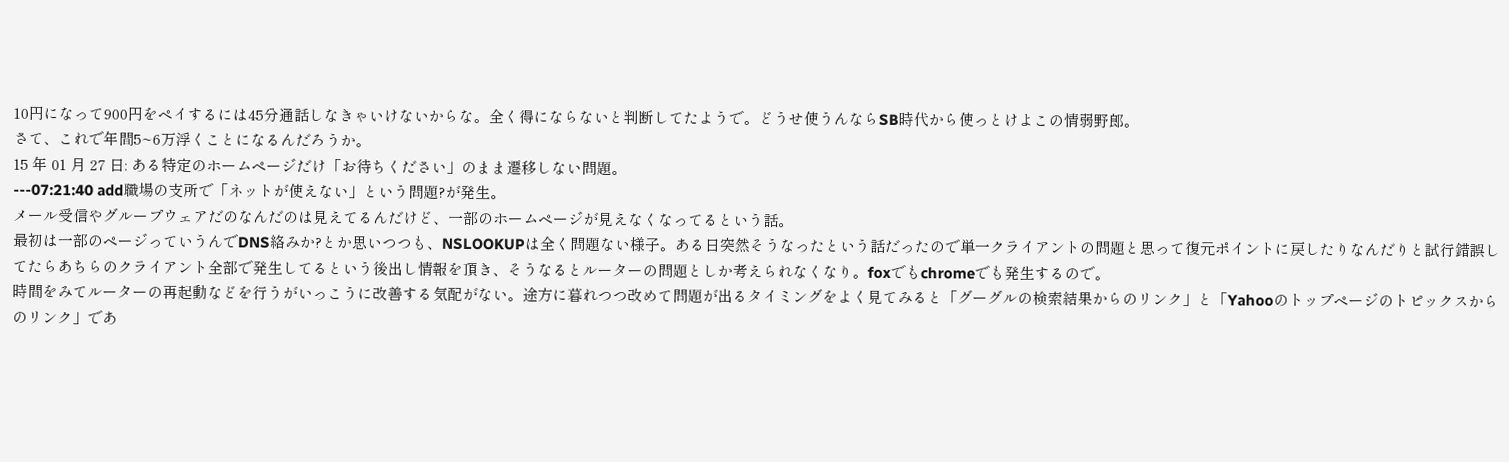10円になって900円をペイするには45分通話しなきゃいけないからな。全く得にならないと判断してたようで。どうせ使うんならSB時代から使っとけよこの情弱野郎。
さて、これで年間5~6万浮くことになるんだろうか。
15 年 01 月 27 日: ある特定のホームページだけ「お待ちください」のまま遷移しない問題。
---07:21:40 add職場の支所で「ネットが使えない」という問題?が発生。
メール受信やグループウェアだのなんだのは見えてるんだけど、一部のホームページが見えなくなってるという話。
最初は一部のページっていうんでDNS絡みか?とか思いつつも、NSLOOKUPは全く問題ない様子。ある日突然そうなったという話だったので単一クライアントの問題と思って復元ポイントに戻したりなんだりと試行錯誤してたらあちらのクライアント全部で発生してるという後出し情報を頂き、そうなるとルーターの問題としか考えられなくなり。foxでもchromeでも発生するので。
時間をみてルーターの再起動などを行うがいっこうに改善する気配がない。途方に暮れつつ改めて問題が出るタイミングをよく見てみると「グーグルの検索結果からのリンク」と「Yahooのトップページのトピックスからのリンク」であ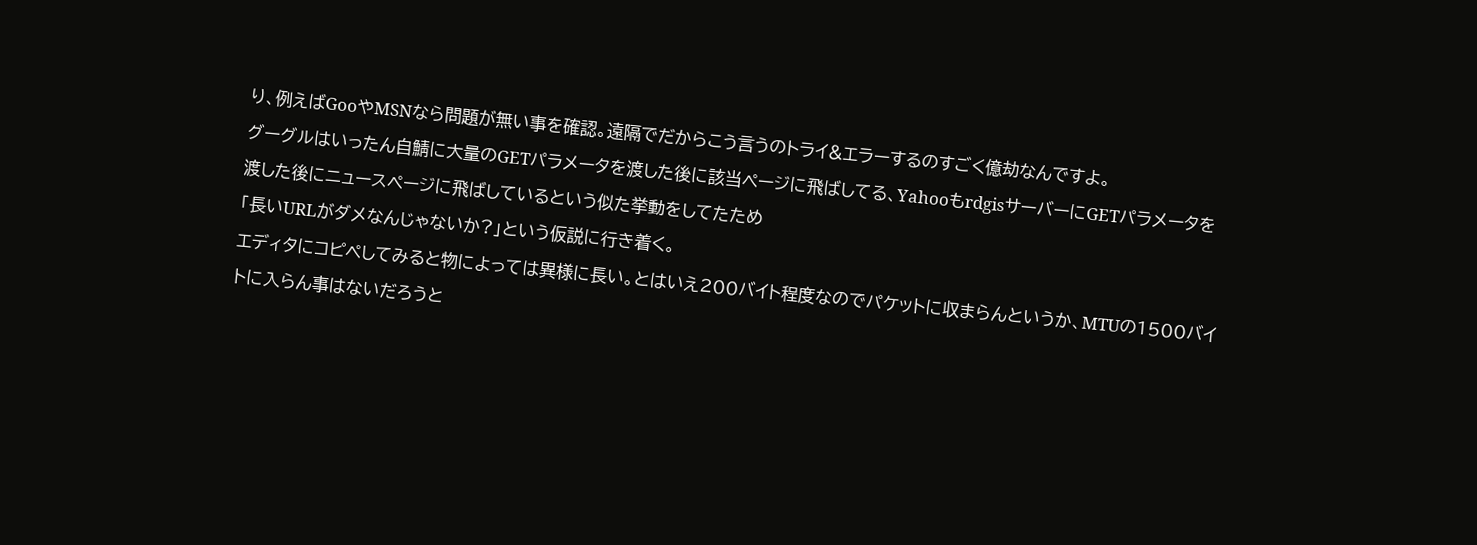り、例えばGooやMSNなら問題が無い事を確認。遠隔でだからこう言うのトライ&エラーするのすごく億劫なんですよ。
グーグルはいったん自鯖に大量のGETパラメータを渡した後に該当ページに飛ばしてる、YahooもrdgisサーバーにGETパラメータを渡した後にニュースページに飛ばしているという似た挙動をしてたため
「長いURLがダメなんじゃないか?」という仮説に行き着く。
エディタにコピペしてみると物によっては異様に長い。とはいえ200バイト程度なのでパケットに収まらんというか、MTUの1500バイトに入らん事はないだろうと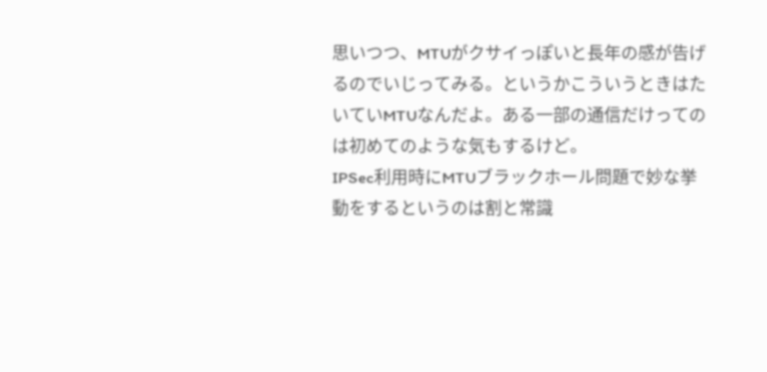思いつつ、MTUがクサイっぽいと長年の感が告げるのでいじってみる。というかこういうときはたいていMTUなんだよ。ある一部の通信だけってのは初めてのような気もするけど。
IPSec利用時にMTUブラックホール問題で妙な挙動をするというのは割と常識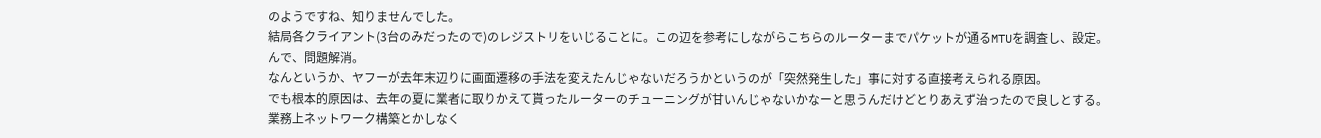のようですね、知りませんでした。
結局各クライアント(3台のみだったので)のレジストリをいじることに。この辺を参考にしながらこちらのルーターまでパケットが通るMTUを調査し、設定。んで、問題解消。
なんというか、ヤフーが去年末辺りに画面遷移の手法を変えたんじゃないだろうかというのが「突然発生した」事に対する直接考えられる原因。
でも根本的原因は、去年の夏に業者に取りかえて貰ったルーターのチューニングが甘いんじゃないかなーと思うんだけどとりあえず治ったので良しとする。
業務上ネットワーク構築とかしなく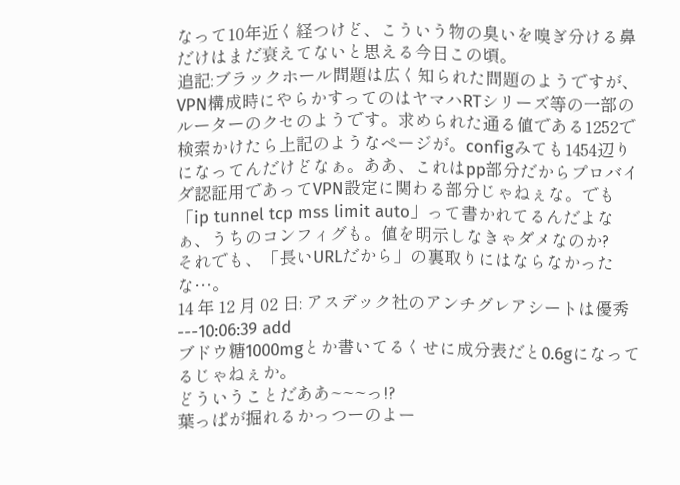なって10年近く経つけど、こういう物の臭いを嗅ぎ分ける鼻だけはまだ衰えてないと思える今日この頃。
追記:ブラックホール問題は広く知られた問題のようですが、VPN構成時にやらかすってのはヤマハRTシリーズ等の一部のルーターのクセのようです。求められた通る値である1252で検索かけたら上記のようなページが。configみても1454辺りになってんだけどなぁ。ああ、これはpp部分だからプロバイダ認証用であってVPN設定に関わる部分じゃねぇな。でも「ip tunnel tcp mss limit auto」って書かれてるんだよなぁ、うちのコンフィグも。値を明示しなきゃダメなのか?
それでも、「長いURLだから」の裏取りにはならなかったな…。
14 年 12 月 02 日: アスデック社のアンチグレアシートは優秀
---10:06:39 add
ブドウ糖1000mgとか書いてるくせに成分表だと0.6gになってるじゃねぇか。
どういうことだああ~~~っ!?
葉っぱが掘れるかっつーのよー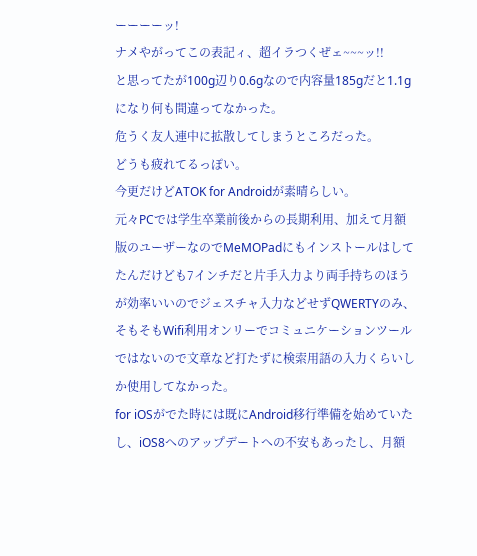ーーーーッ!
ナメやがってこの表記ィ、超イラつくぜェ~~~ッ!!
と思ってたが100g辺り0.6gなので内容量185gだと1.1gになり何も間違ってなかった。
危うく友人連中に拡散してしまうところだった。
どうも疲れてるっぽい。
今更だけどATOK for Androidが素晴らしい。
元々PCでは学生卒業前後からの長期利用、加えて月額版のユーザーなのでMeMOPadにもインストールはしてたんだけども7インチだと片手入力より両手持ちのほうが効率いいのでジェスチャ入力などせずQWERTYのみ、そもそもWifi利用オンリーでコミュニケーションツールではないので文章など打たずに検索用語の入力くらいしか使用してなかった。
for iOSがでた時には既にAndroid移行準備を始めていたし、iOS8へのアップデートへの不安もあったし、月額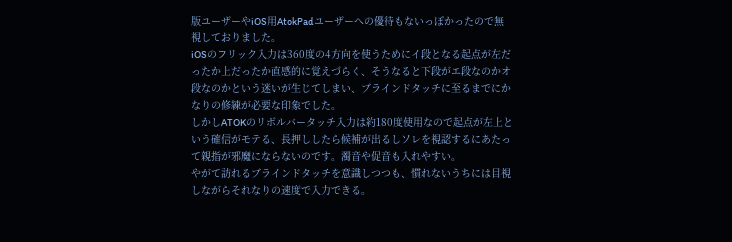版ユーザーやiOS用AtokPadユーザーへの優待もないっぽかったので無視しておりました。
iOSのフリック入力は360度の4方向を使うためにイ段となる起点が左だったか上だったか直感的に覚えづらく、そうなると下段がエ段なのかオ段なのかという迷いが生じてしまい、ブラインドタッチに至るまでにかなりの修練が必要な印象でした。
しかしATOKのリボルバータッチ入力は約180度使用なので起点が左上という確信がモテる、長押ししたら候補が出るしソレを視認するにあたって親指が邪魔にならないのです。濁音や促音も入れやすい。
やがて訪れるブラインドタッチを意識しつつも、慣れないうちには目視しながらそれなりの速度で入力できる。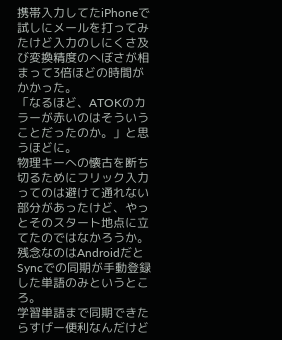携帯入力してたiPhoneで試しにメールを打ってみたけど入力のしにくさ及び変換精度のへぼさが相まって3倍ほどの時間がかかった。
「なるほど、ATOKのカラーが赤いのはそういうことだったのか。」と思うほどに。
物理キーへの懐古を断ち切るためにフリック入力ってのは避けて通れない部分があったけど、やっとそのスタート地点に立てたのではなかろうか。
残念なのはAndroidだとSyncでの同期が手動登録した単語のみというところ。
学習単語まで同期できたらすげー便利なんだけど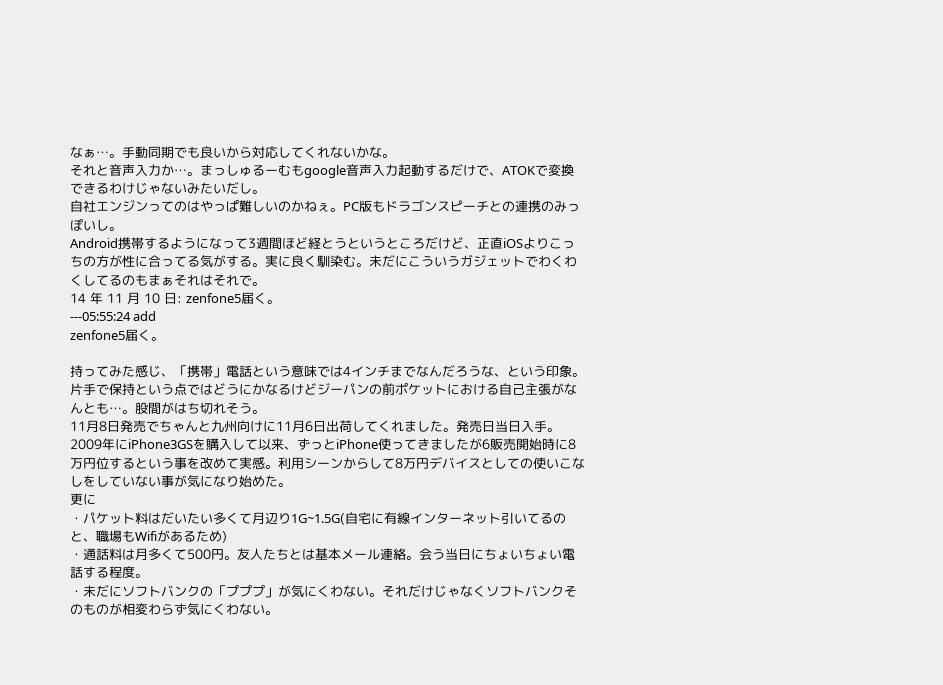なぁ…。手動同期でも良いから対応してくれないかな。
それと音声入力か…。まっしゅるーむもgoogle音声入力起動するだけで、ATOKで変換できるわけじゃないみたいだし。
自社エンジンってのはやっぱ難しいのかねぇ。PC版もドラゴンスピーチとの連携のみっぽいし。
Android携帯するようになって3週間ほど経とうというところだけど、正直iOSよりこっちの方が性に合ってる気がする。実に良く馴染む。未だにこういうガジェットでわくわくしてるのもまぁそれはそれで。
14 年 11 月 10 日: zenfone5届く。
---05:55:24 add
zenfone5届く。

持ってみた感じ、「携帯」電話という意味では4インチまでなんだろうな、という印象。
片手で保持という点ではどうにかなるけどジーパンの前ポケットにおける自己主張がなんとも…。股間がはち切れそう。
11月8日発売でちゃんと九州向けに11月6日出荷してくれました。発売日当日入手。
2009年にiPhone3GSを購入して以来、ずっとiPhone使ってきましたが6販売開始時に8万円位するという事を改めて実感。利用シーンからして8万円デバイスとしての使いこなしをしていない事が気になり始めた。
更に
・パケット料はだいたい多くて月辺り1G~1.5G(自宅に有線インターネット引いてるのと、職場もWifiがあるため)
・通話料は月多くて500円。友人たちとは基本メール連絡。会う当日にちょいちょい電話する程度。
・未だにソフトバンクの「プププ」が気にくわない。それだけじゃなくソフトバンクそのものが相変わらず気にくわない。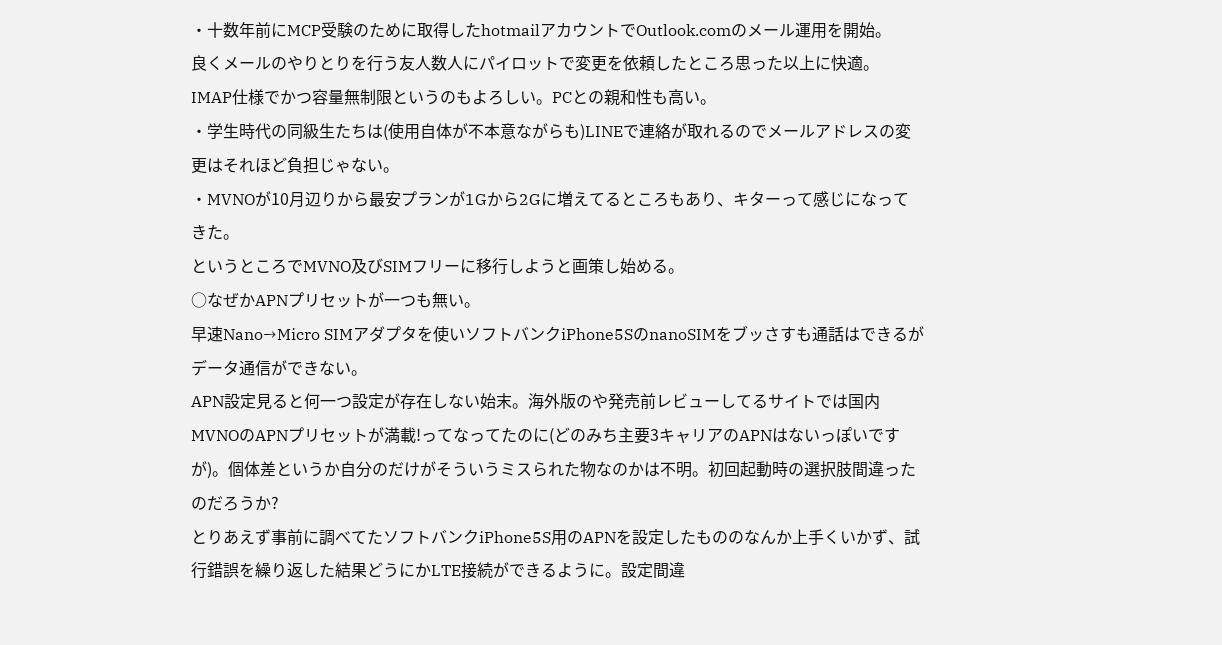・十数年前にMCP受験のために取得したhotmailアカウントでOutlook.comのメール運用を開始。
良くメールのやりとりを行う友人数人にパイロットで変更を依頼したところ思った以上に快適。
IMAP仕様でかつ容量無制限というのもよろしい。PCとの親和性も高い。
・学生時代の同級生たちは(使用自体が不本意ながらも)LINEで連絡が取れるのでメールアドレスの変更はそれほど負担じゃない。
・MVNOが10月辺りから最安プランが1Gから2Gに増えてるところもあり、キターって感じになってきた。
というところでMVNO及びSIMフリーに移行しようと画策し始める。
○なぜかAPNプリセットが一つも無い。
早速Nano→Micro SIMアダプタを使いソフトバンクiPhone5SのnanoSIMをブッさすも通話はできるがデータ通信ができない。
APN設定見ると何一つ設定が存在しない始末。海外版のや発売前レビューしてるサイトでは国内MVNOのAPNプリセットが満載!ってなってたのに(どのみち主要3キャリアのAPNはないっぽいですが)。個体差というか自分のだけがそういうミスられた物なのかは不明。初回起動時の選択肢間違ったのだろうか?
とりあえず事前に調べてたソフトバンクiPhone5S用のAPNを設定したもののなんか上手くいかず、試行錯誤を繰り返した結果どうにかLTE接続ができるように。設定間違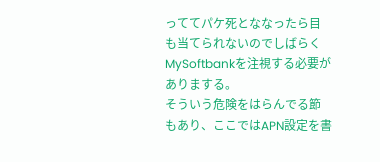っててパケ死とななったら目も当てられないのでしばらくMySoftbankを注視する必要がありまする。
そういう危険をはらんでる節もあり、ここではAPN設定を書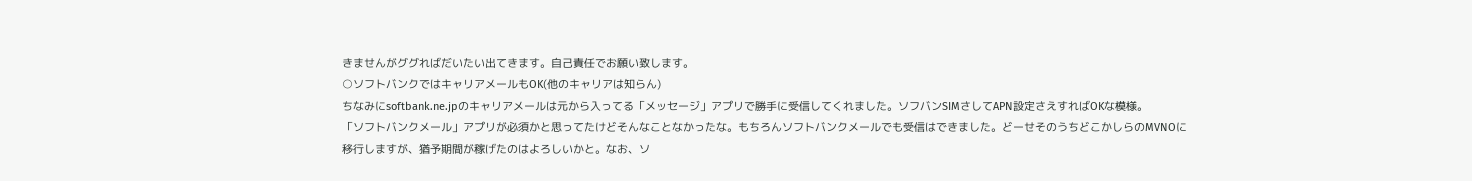きませんがググればだいたい出てきます。自己責任でお願い致します。
○ソフトバンクではキャリアメールもOK(他のキャリアは知らん)
ちなみにsoftbank.ne.jpのキャリアメールは元から入ってる「メッセージ」アプリで勝手に受信してくれました。ソフバンSIMさしてAPN設定さえすればOKな模様。
「ソフトバンクメール」アプリが必須かと思ってたけどそんなことなかったな。もちろんソフトバンクメールでも受信はできました。どーせそのうちどこかしらのMVNOに移行しますが、猶予期間が稼げたのはよろしいかと。なお、ソ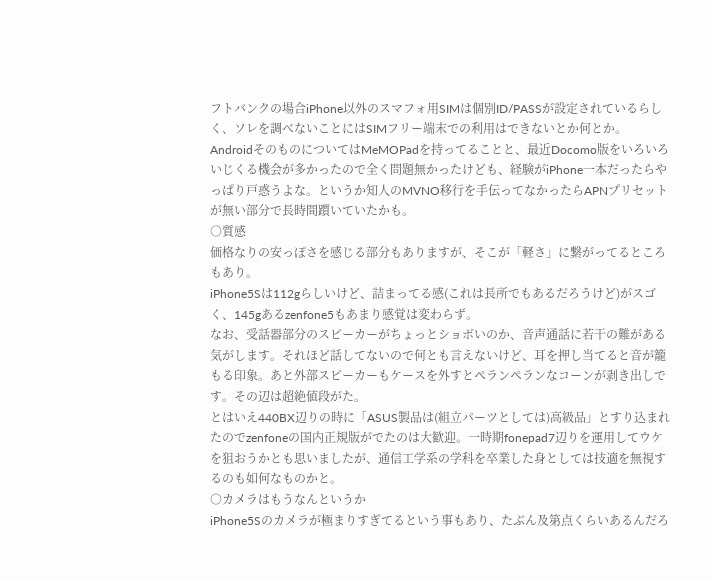フトバンクの場合iPhone以外のスマフォ用SIMは個別ID/PASSが設定されているらしく、ソレを調べないことにはSIMフリー端末での利用はできないとか何とか。
AndroidそのものについてはMeMOPadを持ってることと、最近Docomo版をいろいろいじくる機会が多かったので全く問題無かったけども、経験がiPhone一本だったらやっぱり戸惑うよな。というか知人のMVNO移行を手伝ってなかったらAPNプリセットが無い部分で長時間躓いていたかも。
○質感
価格なりの安っぽさを感じる部分もありますが、そこが「軽さ」に繋がってるところもあり。
iPhone5Sは112gらしいけど、詰まってる感(これは長所でもあるだろうけど)がスゴく、145gあるzenfone5もあまり感覚は変わらず。
なお、受話器部分のスピーカーがちょっとショボいのか、音声通話に若干の難がある気がします。それほど話してないので何とも言えないけど、耳を押し当てると音が籠もる印象。あと外部スピーカーもケースを外すとペランペランなコーンが剥き出しです。その辺は超絶値段がた。
とはいえ440BX辺りの時に「ASUS製品は(組立パーツとしては)高級品」とすり込まれたのでzenfoneの国内正規版がでたのは大歓迎。一時期fonepad7辺りを運用してウケを狙おうかとも思いましたが、通信工学系の学科を卒業した身としては技適を無視するのも如何なものかと。
○カメラはもうなんというか
iPhone5Sのカメラが極まりすぎてるという事もあり、たぶん及第点くらいあるんだろ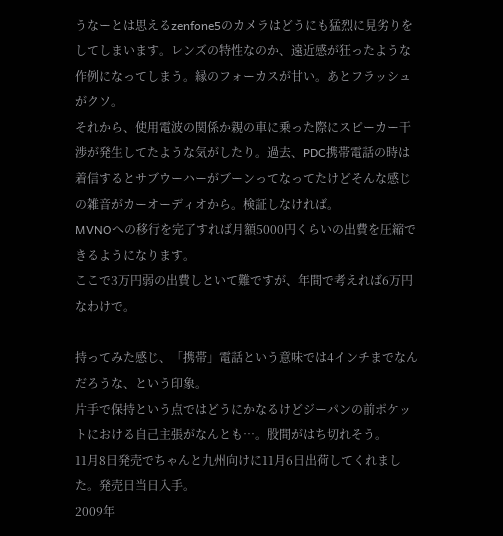うなーとは思えるzenfone5のカメラはどうにも猛烈に見劣りをしてしまいます。レンズの特性なのか、遠近感が狂ったような作例になってしまう。縁のフォーカスが甘い。あとフラッシュがクソ。
それから、使用電波の関係か親の車に乗った際にスピーカー干渉が発生してたような気がしたり。過去、PDC携帯電話の時は着信するとサブウーハーがブーンってなってたけどそんな感じの雑音がカーオーディオから。検証しなければ。
MVNOへの移行を完了すれば月額5000円くらいの出費を圧縮できるようになります。
ここで3万円弱の出費しといて難ですが、年間で考えれば6万円なわけで。

持ってみた感じ、「携帯」電話という意味では4インチまでなんだろうな、という印象。
片手で保持という点ではどうにかなるけどジーパンの前ポケットにおける自己主張がなんとも…。股間がはち切れそう。
11月8日発売でちゃんと九州向けに11月6日出荷してくれました。発売日当日入手。
2009年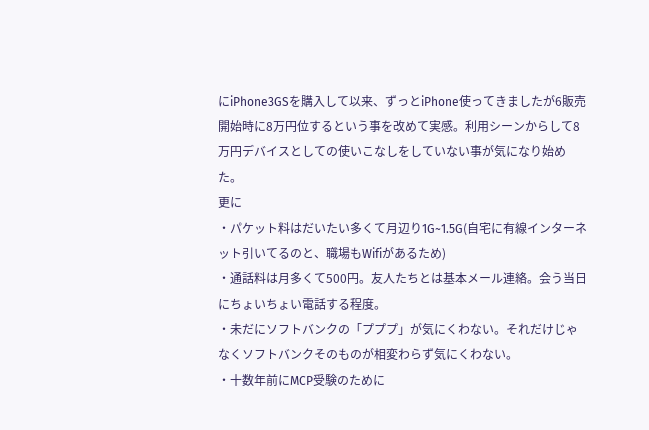にiPhone3GSを購入して以来、ずっとiPhone使ってきましたが6販売開始時に8万円位するという事を改めて実感。利用シーンからして8万円デバイスとしての使いこなしをしていない事が気になり始めた。
更に
・パケット料はだいたい多くて月辺り1G~1.5G(自宅に有線インターネット引いてるのと、職場もWifiがあるため)
・通話料は月多くて500円。友人たちとは基本メール連絡。会う当日にちょいちょい電話する程度。
・未だにソフトバンクの「プププ」が気にくわない。それだけじゃなくソフトバンクそのものが相変わらず気にくわない。
・十数年前にMCP受験のために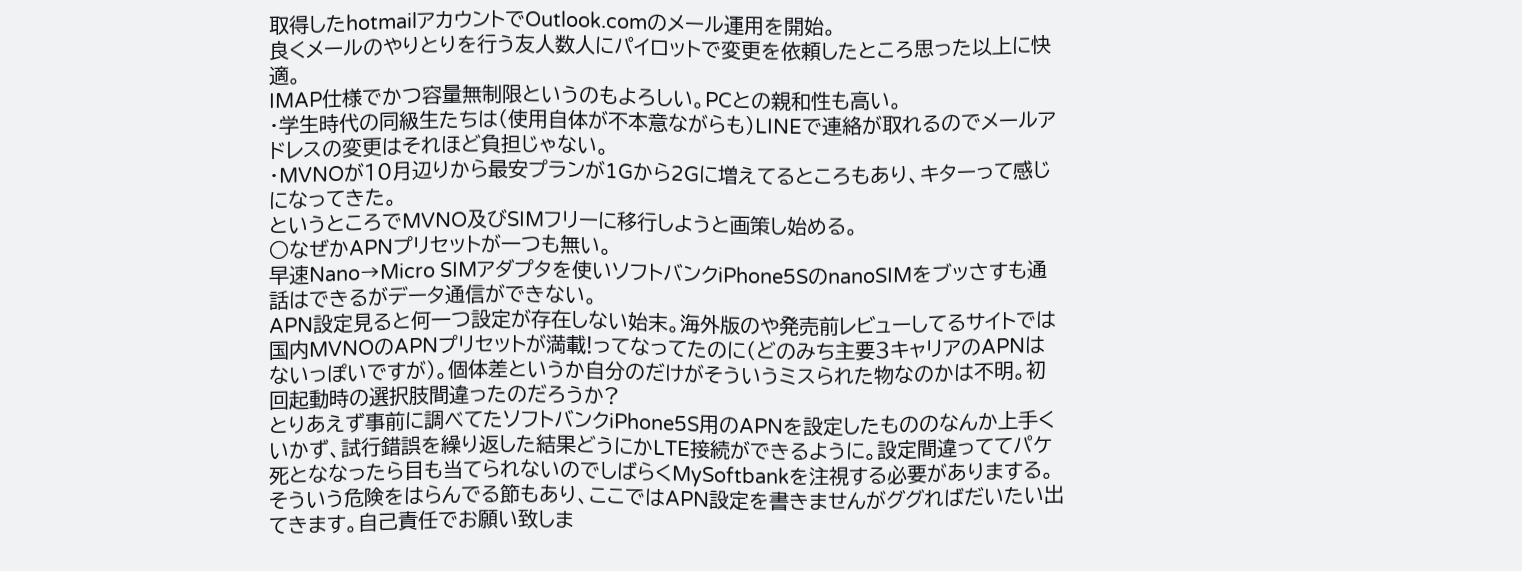取得したhotmailアカウントでOutlook.comのメール運用を開始。
良くメールのやりとりを行う友人数人にパイロットで変更を依頼したところ思った以上に快適。
IMAP仕様でかつ容量無制限というのもよろしい。PCとの親和性も高い。
・学生時代の同級生たちは(使用自体が不本意ながらも)LINEで連絡が取れるのでメールアドレスの変更はそれほど負担じゃない。
・MVNOが10月辺りから最安プランが1Gから2Gに増えてるところもあり、キターって感じになってきた。
というところでMVNO及びSIMフリーに移行しようと画策し始める。
○なぜかAPNプリセットが一つも無い。
早速Nano→Micro SIMアダプタを使いソフトバンクiPhone5SのnanoSIMをブッさすも通話はできるがデータ通信ができない。
APN設定見ると何一つ設定が存在しない始末。海外版のや発売前レビューしてるサイトでは国内MVNOのAPNプリセットが満載!ってなってたのに(どのみち主要3キャリアのAPNはないっぽいですが)。個体差というか自分のだけがそういうミスられた物なのかは不明。初回起動時の選択肢間違ったのだろうか?
とりあえず事前に調べてたソフトバンクiPhone5S用のAPNを設定したもののなんか上手くいかず、試行錯誤を繰り返した結果どうにかLTE接続ができるように。設定間違っててパケ死とななったら目も当てられないのでしばらくMySoftbankを注視する必要がありまする。
そういう危険をはらんでる節もあり、ここではAPN設定を書きませんがググればだいたい出てきます。自己責任でお願い致しま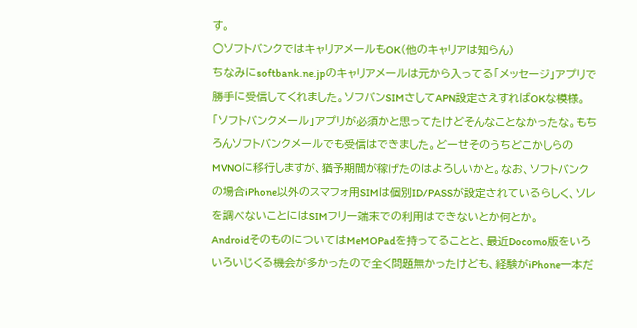す。
○ソフトバンクではキャリアメールもOK(他のキャリアは知らん)
ちなみにsoftbank.ne.jpのキャリアメールは元から入ってる「メッセージ」アプリで勝手に受信してくれました。ソフバンSIMさしてAPN設定さえすればOKな模様。
「ソフトバンクメール」アプリが必須かと思ってたけどそんなことなかったな。もちろんソフトバンクメールでも受信はできました。どーせそのうちどこかしらのMVNOに移行しますが、猶予期間が稼げたのはよろしいかと。なお、ソフトバンクの場合iPhone以外のスマフォ用SIMは個別ID/PASSが設定されているらしく、ソレを調べないことにはSIMフリー端末での利用はできないとか何とか。
AndroidそのものについてはMeMOPadを持ってることと、最近Docomo版をいろいろいじくる機会が多かったので全く問題無かったけども、経験がiPhone一本だ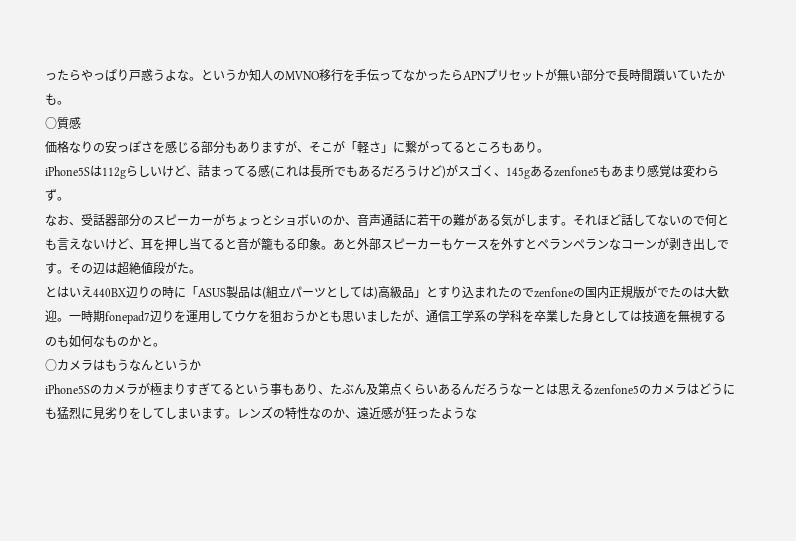ったらやっぱり戸惑うよな。というか知人のMVNO移行を手伝ってなかったらAPNプリセットが無い部分で長時間躓いていたかも。
○質感
価格なりの安っぽさを感じる部分もありますが、そこが「軽さ」に繋がってるところもあり。
iPhone5Sは112gらしいけど、詰まってる感(これは長所でもあるだろうけど)がスゴく、145gあるzenfone5もあまり感覚は変わらず。
なお、受話器部分のスピーカーがちょっとショボいのか、音声通話に若干の難がある気がします。それほど話してないので何とも言えないけど、耳を押し当てると音が籠もる印象。あと外部スピーカーもケースを外すとペランペランなコーンが剥き出しです。その辺は超絶値段がた。
とはいえ440BX辺りの時に「ASUS製品は(組立パーツとしては)高級品」とすり込まれたのでzenfoneの国内正規版がでたのは大歓迎。一時期fonepad7辺りを運用してウケを狙おうかとも思いましたが、通信工学系の学科を卒業した身としては技適を無視するのも如何なものかと。
○カメラはもうなんというか
iPhone5Sのカメラが極まりすぎてるという事もあり、たぶん及第点くらいあるんだろうなーとは思えるzenfone5のカメラはどうにも猛烈に見劣りをしてしまいます。レンズの特性なのか、遠近感が狂ったような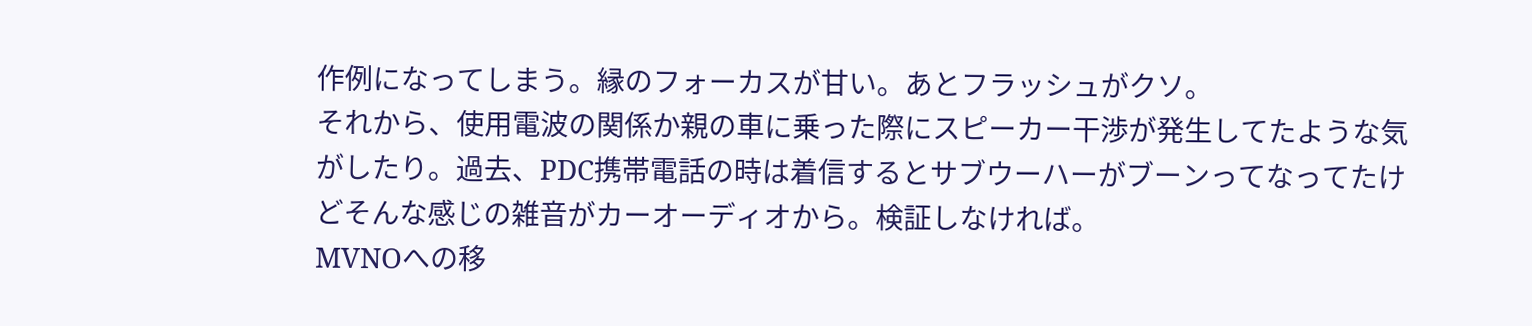作例になってしまう。縁のフォーカスが甘い。あとフラッシュがクソ。
それから、使用電波の関係か親の車に乗った際にスピーカー干渉が発生してたような気がしたり。過去、PDC携帯電話の時は着信するとサブウーハーがブーンってなってたけどそんな感じの雑音がカーオーディオから。検証しなければ。
MVNOへの移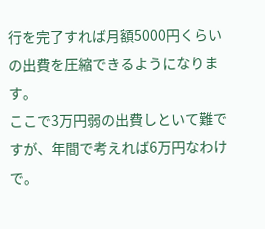行を完了すれば月額5000円くらいの出費を圧縮できるようになります。
ここで3万円弱の出費しといて難ですが、年間で考えれば6万円なわけで。